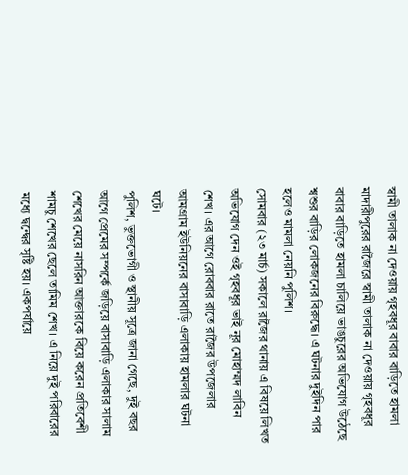স্বামী তালাক না দেওয়ায় গৃহবধূর বাবার বাড়িতে হামলা
মাদারীপুরের রাজৈরে স্বামী তালাক না দেওয়ায় গৃহবধূর বাবার বাড়িতে হামলা চালিয়ে ভাঙচুরের অভিযোগ উঠেছে শ্বশুর বাড়ির লোকজনের বিরুদ্ধে। এ ঘটনার দুইদিন পার হলেও মামলা নেয়নি পুলিশ।
সোমবার (২৩ মার্চ) সকালে রাজৈর থানায় এ বিষয়ে লিখত অভিযোগ দেন ওই গৃহবধূর ভাই নূর মোহাম্মদ লাবিন শেখ। এর আগে রোববার রাতে রাজৈর উপজেলার আমগ্রাম ইউনিয়নের বাসাবাড়ি এলাকায় হামলার ঘটনা ঘটে।
পুলিশ, ভুক্তভোগী ও স্থানীয় সূত্রে জানা গেছে, দুই বছর আগে প্রেমের সম্পর্কে জড়িয়ে বাসাবাড়ি এলাকার সালাম শেখের মেয়ে নাসরিন আক্তারকে বিয়ে করেন প্রতিবেশী শামচু শেখের ছেলে তামিম শেখ। এ নিয়ে দুই পরিবারের মধ্যে দ্বন্দ্বের সৃষ্টি হয়। একপর্যায়ে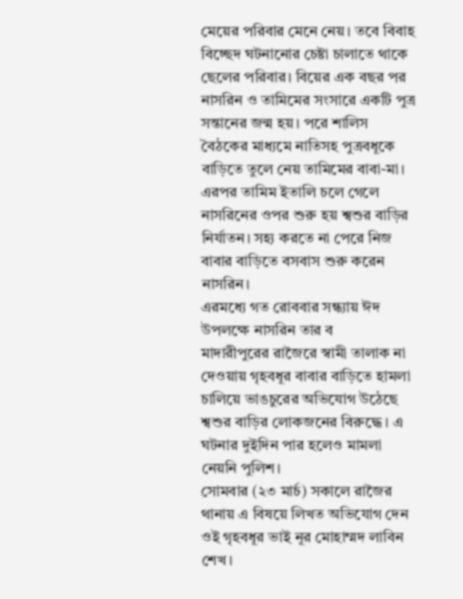মেয়ের পরিবার মেনে নেয়। তবে বিবাহ বিচ্ছেদ ঘটনানোর চেষ্টা চালাতে থাকে ছেলের পরিবার। বিয়ের এক বছর পর নাসরিন ও তামিমের সংসারে একটি পুত্র সন্তানের জন্ম হয়। পরে শালিস বৈঠকের মাধ্যমে নাতিসহ পুত্রবধূকে বাড়িতে তুলে নেয় তামিমের বাবা-মা। এরপর তামিম ইতালি চলে গেলে নাসরিনের ওপর শুরু হয় শ্বশুর বাড়ির নির্যাতন। সহ্য করতে না পেরে নিজ বাবার বাড়িতে বসবাস শুরু করেন নাসরিন।
এরমধ্যে গত রোববার সন্ধ্যায় ঈদ উপলক্ষে নাসরিন তার ব
মাদারীপুরের রাজৈরে স্বামী তালাক না দেওয়ায় গৃহবধূর বাবার বাড়িতে হামলা চালিয়ে ভাঙচুরের অভিযোগ উঠেছে শ্বশুর বাড়ির লোকজনের বিরুদ্ধে। এ ঘটনার দুইদিন পার হলেও মামলা নেয়নি পুলিশ।
সোমবার (২৩ মার্চ) সকালে রাজৈর থানায় এ বিষয়ে লিখত অভিযোগ দেন ওই গৃহবধূর ভাই নূর মোহাম্মদ লাবিন শেখ।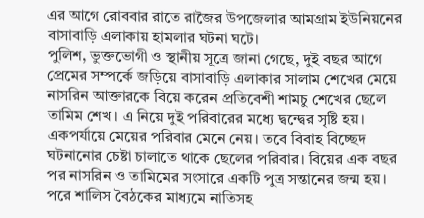এর আগে রোববার রাতে রাজৈর উপজেলার আমগ্রাম ইউনিয়নের বাসাবাড়ি এলাকায় হামলার ঘটনা ঘটে।
পুলিশ, ভুক্তভোগী ও স্থানীয় সূত্রে জানা গেছে, দুই বছর আগে প্রেমের সম্পর্কে জড়িয়ে বাসাবাড়ি এলাকার সালাম শেখের মেয়ে নাসরিন আক্তারকে বিয়ে করেন প্রতিবেশী শামচু শেখের ছেলে তামিম শেখ। এ নিয়ে দুই পরিবারের মধ্যে দ্বন্দ্বের সৃষ্টি হয়। একপর্যায়ে মেয়ের পরিবার মেনে নেয়। তবে বিবাহ বিচ্ছেদ ঘটনানোর চেষ্টা চালাতে থাকে ছেলের পরিবার। বিয়ের এক বছর পর নাসরিন ও তামিমের সংসারে একটি পুত্র সন্তানের জন্ম হয়। পরে শালিস বৈঠকের মাধ্যমে নাতিসহ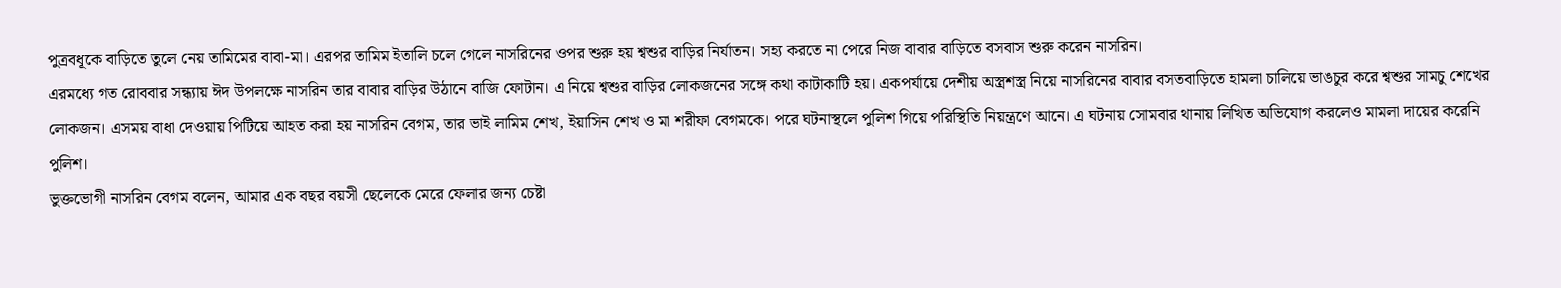পুত্রবধূকে বাড়িতে তুলে নেয় তামিমের বাবা-মা। এরপর তামিম ইতালি চলে গেলে নাসরিনের ওপর শুরু হয় শ্বশুর বাড়ির নির্যাতন। সহ্য করতে না পেরে নিজ বাবার বাড়িতে বসবাস শুরু করেন নাসরিন।
এরমধ্যে গত রোববার সন্ধ্যায় ঈদ উপলক্ষে নাসরিন তার বাবার বাড়ির উঠানে বাজি ফোটান। এ নিয়ে শ্বশুর বাড়ির লোকজনের সঙ্গে কথা কাটাকাটি হয়। একপর্যায়ে দেশীয় অস্ত্রশস্ত্র নিয়ে নাসরিনের বাবার বসতবাড়িতে হামলা চালিয়ে ভাঙচুর করে শ্বশুর সামচু শেখের লোকজন। এসময় বাধা দেওয়ায় পিটিয়ে আহত করা হয় নাসরিন বেগম, তার ভাই লামিম শেখ, ইয়াসিন শেখ ও মা শরীফা বেগমকে। পরে ঘটনাস্থলে পুলিশ গিয়ে পরিস্থিতি নিয়ন্ত্রণে আনে। এ ঘটনায় সোমবার থানায় লিখিত অভিযোগ করলেও মামলা দায়ের করেনি পুলিশ।
ভুক্তভোগী নাসরিন বেগম বলেন, আমার এক বছর বয়সী ছেলেকে মেরে ফেলার জন্য চেষ্টা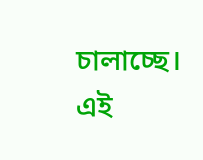চালাচ্ছে। এই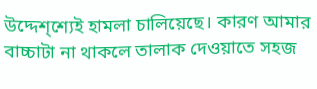উদ্দেশ্শ্যেই হামলা চালিয়েছে। কারণ আমার বাচ্চাটা না থাকলে তালাক দেওয়াতে সহজ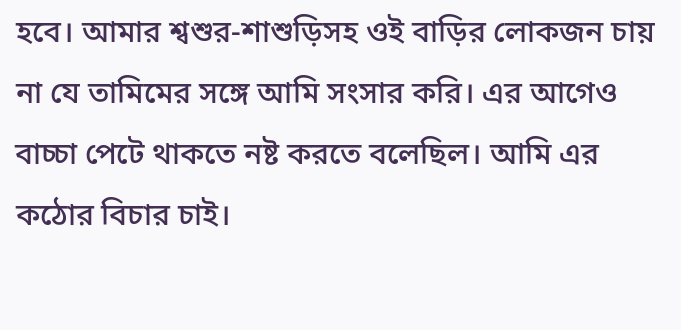হবে। আমার শ্বশুর-শাশুড়িসহ ওই বাড়ির লোকজন চায় না যে তামিমের সঙ্গে আমি সংসার করি। এর আগেও বাচ্চা পেটে থাকতে নষ্ট করতে বলেছিল। আমি এর কঠোর বিচার চাই।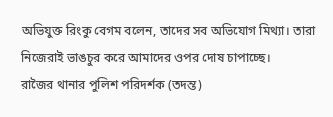অভিযুক্ত রিংকু বেগম বলেন, তাদের সব অভিযোগ মিথ্যা। তারা নিজেরাই ভাঙচুর করে আমাদের ওপর দোষ চাপাচ্ছে।
রাজৈর থানার পুলিশ পরিদর্শক (তদন্ত)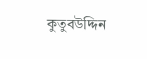কুতুবউদ্দিন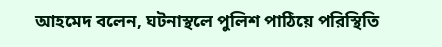আহমেদ বলেন, ঘটনাস্থলে পুলিশ পাঠিয়ে পরিস্থিতি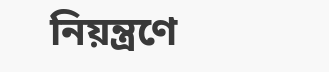নিয়ন্ত্রণে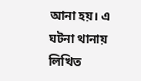আনা হয়। এ ঘটনা থানায় লিখিত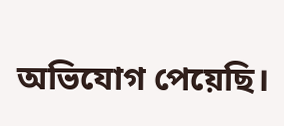অভিযোগ পেয়েছি।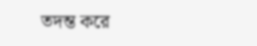তদন্ত করে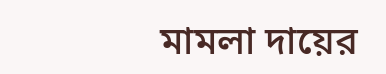মামলা দায়ের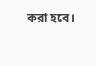করা হবে।